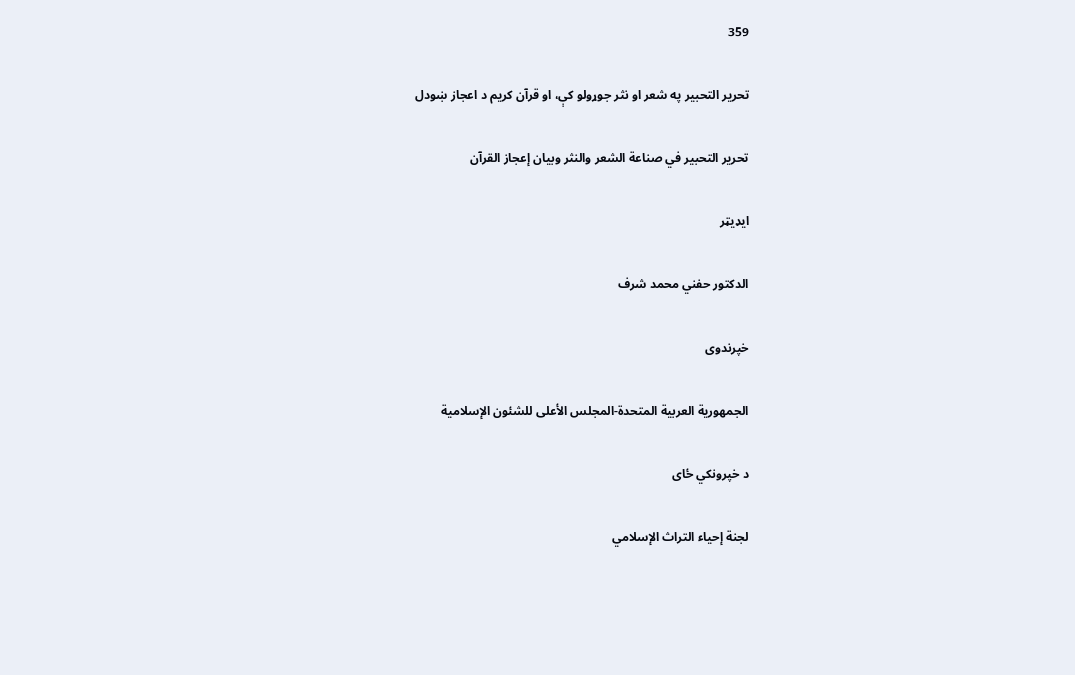359

تحرير التحبير په شعر او نثر جوړولو کې، او قرآن کریم د اعجاز ښودل

تحرير التحبير في صناعة الشعر والنثر وبيان إعجاز القرآن

ایډیټر

الدكتور حفني محمد شرف

خپرندوی

الجمهورية العربية المتحدة-المجلس الأعلى للشئون الإسلامية

د خپرونکي ځای

لجنة إحياء التراث الإسلامي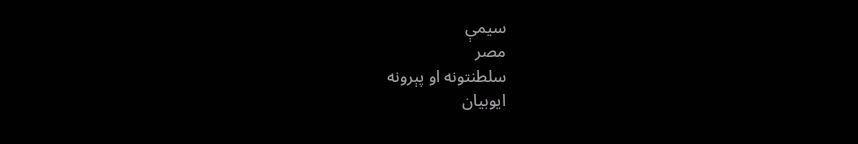سیمې
مصر
سلطنتونه او پېرونه
ایوبیان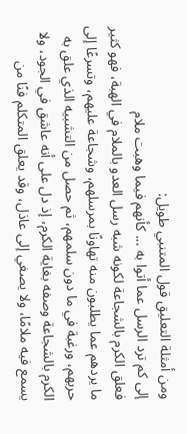ومن أمثلة التعليق قول المتنبي طويل:
إلى كم ترد الرسل عما أتوا به ... كأنهم فيما وهبت ملام
فعلق الكرم بالشجاعة لكونه شبه رسل العدو بالملام في الهبة، فهو كثير ما يردهم عما يطلبون منه تهاونًا بمرسلهم، وشجاعة عليهم، وتسرعًا إلى حربهم، ورغبة في ما دون سلمهم، ثم حصل من التشبيه الذي علق به الكرم بالشجاعة وصفه بغاية الكرم، إذ دل على أنه عاشق في الجود، ولا يسمع فيه ملامًا، ولا يصغي إلى عاذل، وقد يعلق المتكلم فنًا من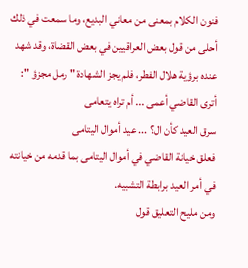فنون الكلام بمعنى من معاني البديع، وما سمعت في ذلك أحلى من قول بعض العراقيين في بعض القضاة، وقد شهد عنده برؤية هلال الفطر، فلم يجز الشهادة " رمل مجزؤ ":
أترى القاضي أعمى ... أم تراه يتعامى
سرق العيد كأن ال؟ ... عيد أموال اليتامى
فعلق خيانة القاضي في أموال اليتامى بما قدمه من خيانته في أمر العيد برابطة التشبيه.
ومن مليح التعليق قول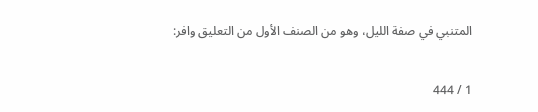المتنبي في صفة الليل، وهو من الصنف الأول من التعليق وافر:

1 / 444